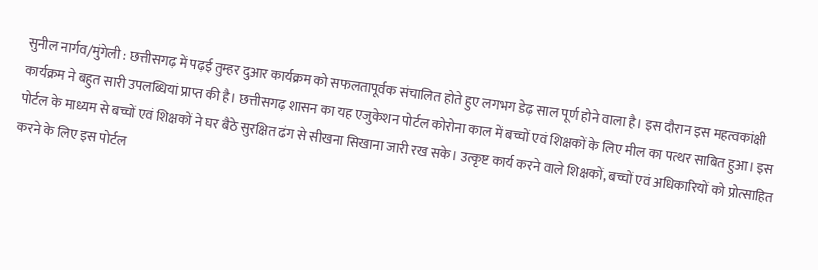सुनील नार्गव/मुंगेली : छत्तीसगढ़ में पढ़ई तुम्हर दुआर कार्यक्रम को सफलतापूर्वक संचालित होते हुए लगभग डेढ़ साल पूर्ण होने वाला है। इस दौरान इस महत्वकांक्षी कार्यक्रम ने बहुत सारी उपलब्धियां प्राप्त की है। छत्तीसगढ़ शासन का यह एजुकेशन पोर्टल कोरोना काल में बच्चों एवं शिक्षकों के लिए मील का पत्थर साबित हुआ। इस पोर्टल के माध्यम से बच्चों एवं शिक्षकों ने घर बैठे सुरक्षित ढंग से सीखना सिखाना जारी रख सके। उत्कृष्ट कार्य करने वाले शिक्षकों, बच्चों एवं अधिकारियों को प्रोत्साहित करने के लिए इस पोर्टल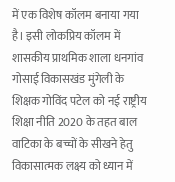में एक विशेष कॉलम बनाया गया है। इसी लोकप्रिय कॉलम में शासकीय प्राथमिक शाला धनगांव गोसाई विकासखंड मुंगेली के शिक्षक गोविंद पटेल को नई राष्ट्रीय शिक्षा नीति 2020 के तहत बाल वाटिका के बच्चों के सीखने हेतु विकासात्मक लक्ष्य को ध्यान में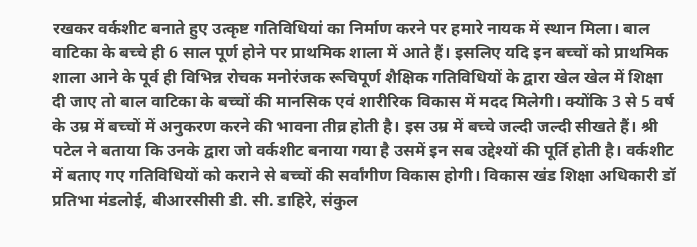रखकर वर्कशीट बनाते हुए उत्कृष्ट गतिविधियां का निर्माण करने पर हमारे नायक में स्थान मिला। बाल वाटिका के बच्चे ही 6 साल पूर्ण होने पर प्राथमिक शाला में आते हैं। इसलिए यदि इन बच्चों को प्राथमिक शाला आने के पूर्व ही विभिन्न रोचक मनोरंजक रूचिपूर्ण शैक्षिक गतिविधियों के द्वारा खेल खेल में शिक्षा दी जाए तो बाल वाटिका के बच्चों की मानसिक एवं शारीरिक विकास में मदद मिलेगी। क्योंकि 3 से 5 वर्ष के उम्र में बच्चों में अनुकरण करने की भावना तीव्र होती है। इस उम्र में बच्चे जल्दी जल्दी सीखते हैं। श्री पटेल ने बताया कि उनके द्वारा जो वर्कशीट बनाया गया है उसमें इन सब उद्देश्यों की पूर्ति होती है। वर्कशीट में बताए गए गतिविधियों को कराने से बच्चों की सर्वांगीण विकास होगी। विकास खंड शिक्षा अधिकारी डॉ प्रतिभा मंडलोई, बीआरसीसी डी. सी. डाहिरे, संकुल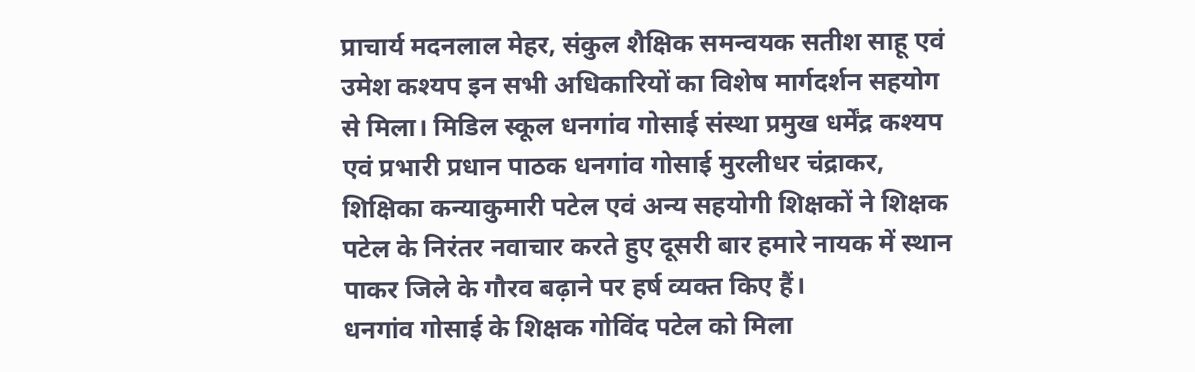प्राचार्य मदनलाल मेहर, संकुल शैक्षिक समन्वयक सतीश साहू एवं उमेश कश्यप इन सभी अधिकारियों का विशेष मार्गदर्शन सहयोग से मिला। मिडिल स्कूल धनगांव गोसाई संस्था प्रमुख धर्मेंद्र कश्यप एवं प्रभारी प्रधान पाठक धनगांव गोसाई मुरलीधर चंद्राकर, शिक्षिका कन्याकुमारी पटेल एवं अन्य सहयोगी शिक्षकों ने शिक्षक पटेल के निरंतर नवाचार करते हुए दूसरी बार हमारे नायक में स्थान पाकर जिले के गौरव बढ़ाने पर हर्ष व्यक्त किए हैं।
धनगांव गोसाई के शिक्षक गोविंद पटेल को मिला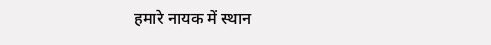हमारे नायक में स्थान